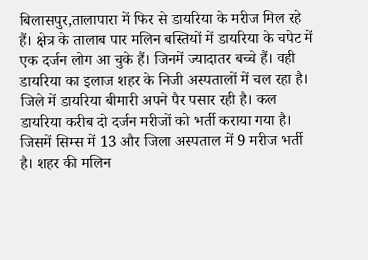बिलासपुर,तालापारा में फिर से डायरिया के मरीज मिल रहे हैं। क्षेत्र के तालाब पार मलिन बस्तियों में डायरिया के चपेट में एक दर्जन लोग आ चुके हैं। जिनमें ज्यादातर बच्चे हैं। वही डायरिया का इलाज शहर के निजी अस्पतालों में चल रहा है। जिले में डायरिया बीमारी अपने पैर पसार रही है। कल डायरिया करीब दो दर्जन मरीजों को भर्ती कराया गया है। जिसमें सिम्स में 13 और जिला अस्पताल में 9 मरीज भर्ती है। शहर की मलिन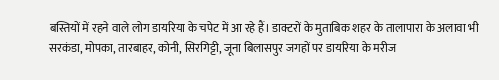बस्तियों में रहने वाले लोग डायरिया के चपेट में आ रहे हैं। डाक्टरों के मुताबिक शहर के तालापारा के अलावा भी सरकंडा, मोपका, तारबाहर, कोनी, सिरगिट्टी, जूना बिलासपुर जगहों पर डायरिया के मरीज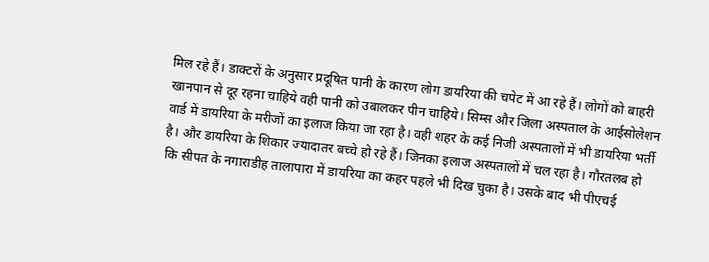मिल रहे हैं। डाक्टरों के अनुसार प्रदूषित पानी के कारण लोग डायरिया की चपेट में आ रहे हैं। लोगों को बाहरी खानपान से दूर रहना चाहिये वही पानी को उबालकर पीन चाहिये। सिम्स और जिला अस्पताल के आईसोलेशन वार्ड में डायरिया के मरीजों का इलाज किया जा रहा है। वही शहर के कई निजी अस्पतालों में भी डायरिया भर्ती है। और डायरिया के शिकार ज्यादातर बच्चे हो रहे हैं। जिनका इलाज अस्पतालों में चल रहा है। गौरतलब हो कि सीपत के नगाराडीह तालापारा में डायरिया का कहर पहले भी दिख चुका है। उसके बाद भी पीएचई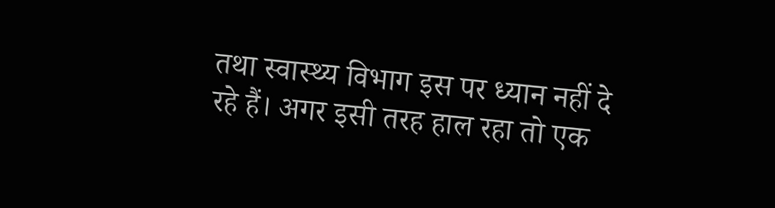तथा स्वास्थ्य विभाग इस पर ध्यान नहीं दे रहे हैं। अगर इसी तरह हाल रहा तो एक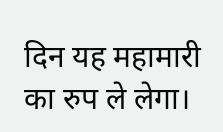दिन यह महामारी का रुप ले लेगा।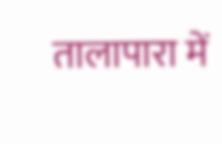तालापारा में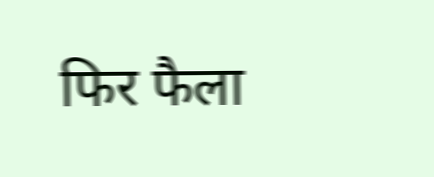फिर फैला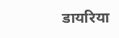डायरिया